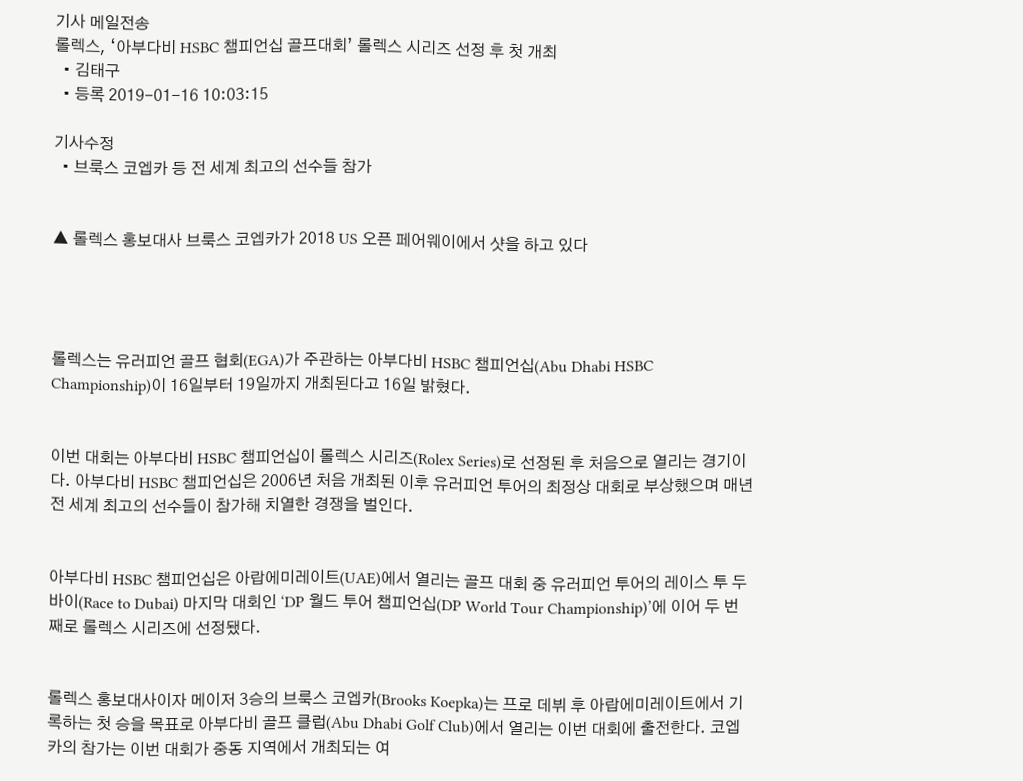기사 메일전송
롤렉스, ‘아부다비 HSBC 챔피언십 골프대회’ 롤렉스 시리즈 선정 후 첫 개최
  • 김태구
  • 등록 2019-01-16 10:03:15

기사수정
  • 브룩스 코엡카 등 전 세계 최고의 선수들 참가


▲ 롤렉스 홍보대사 브룩스 코엡카가 2018 US 오픈 페어웨이에서 샷을 하고 있다




롤렉스는 유러피언 골프 협회(EGA)가 주관하는 아부다비 HSBC 챔피언십(Abu Dhabi HSBC Championship)이 16일부터 19일까지 개최된다고 16일 밝혔다.


이번 대회는 아부다비 HSBC 챔피언십이 롤렉스 시리즈(Rolex Series)로 선정된 후 처음으로 열리는 경기이다. 아부다비 HSBC 챔피언십은 2006년 처음 개최된 이후 유러피언 투어의 최정상 대회로 부상했으며 매년 전 세계 최고의 선수들이 참가해 치열한 경쟁을 벌인다.


아부다비 HSBC 챔피언십은 아랍에미레이트(UAE)에서 열리는 골프 대회 중 유러피언 투어의 레이스 투 두바이(Race to Dubai) 마지막 대회인 ‘DP 월드 투어 챔피언십(DP World Tour Championship)’에 이어 두 번째로 롤렉스 시리즈에 선정됐다.


롤렉스 홍보대사이자 메이저 3승의 브룩스 코엡카(Brooks Koepka)는 프로 데뷔 후 아랍에미레이트에서 기록하는 첫 승을 목표로 아부다비 골프 클럽(Abu Dhabi Golf Club)에서 열리는 이번 대회에 출전한다. 코엡카의 참가는 이번 대회가 중동 지역에서 개최되는 여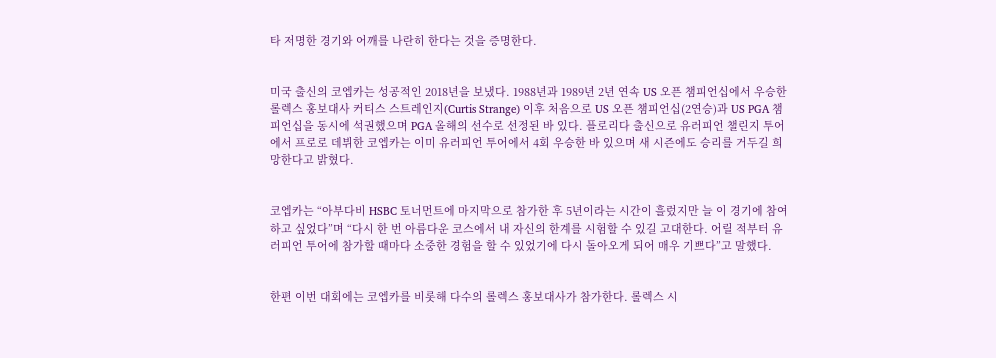타 저명한 경기와 어깨를 나란히 한다는 것을 증명한다.


미국 출신의 코엡카는 성공적인 2018년을 보냈다. 1988년과 1989년 2년 연속 US 오픈 챔피언십에서 우승한 롤렉스 홍보대사 커티스 스트레인지(Curtis Strange) 이후 처음으로 US 오픈 챔피언십(2연승)과 US PGA 챔피언십을 동시에 석권했으며 PGA 올해의 선수로 선정된 바 있다. 플로리다 출신으로 유러피언 챌린지 투어에서 프로로 데뷔한 코엡카는 이미 유러피언 투어에서 4회 우승한 바 있으며 새 시즌에도 승리를 거두길 희망한다고 밝혔다.


코엡카는 “아부다비 HSBC 토너먼트에 마지막으로 참가한 후 5년이라는 시간이 흘렀지만 늘 이 경기에 참여하고 싶었다”며 “다시 한 번 아름다운 코스에서 내 자신의 한계를 시험할 수 있길 고대한다. 어릴 적부터 유러피언 투어에 참가할 때마다 소중한 경험을 할 수 있었기에 다시 돌아오게 되어 매우 기쁘다”고 말했다.


한편 이번 대회에는 코엡카를 비롯해 다수의 롤렉스 홍보대사가 참가한다. 롤렉스 시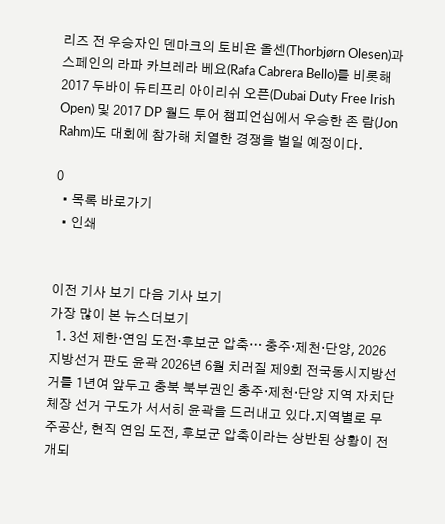리즈 전 우승자인 덴마크의 토비욘 올센(Thorbjørn Olesen)과 스페인의 라파 카브레라 베요(Rafa Cabrera Bello)를 비롯해 2017 두바이 듀티프리 아이리쉬 오픈(Dubai Duty Free Irish Open) 및 2017 DP 월드 투어 챔피언십에서 우승한 존 람(Jon Rahm)도 대회에 참가해 치열한 경쟁을 벌일 예정이다.

0
  • 목록 바로가기
  • 인쇄


이전 기사 보기 다음 기사 보기
가장 많이 본 뉴스더보기
  1. 3선 제한·연임 도전·후보군 압축… 충주·제천·단양, 2026 지방선거 판도 윤곽 2026년 6월 치러질 제9회 전국동시지방선거를 1년여 앞두고 충북 북부권인 충주·제천·단양 지역 자치단체장 선거 구도가 서서히 윤곽을 드러내고 있다.지역별로 무주공산, 현직 연임 도전, 후보군 압축이라는 상반된 상황이 전개되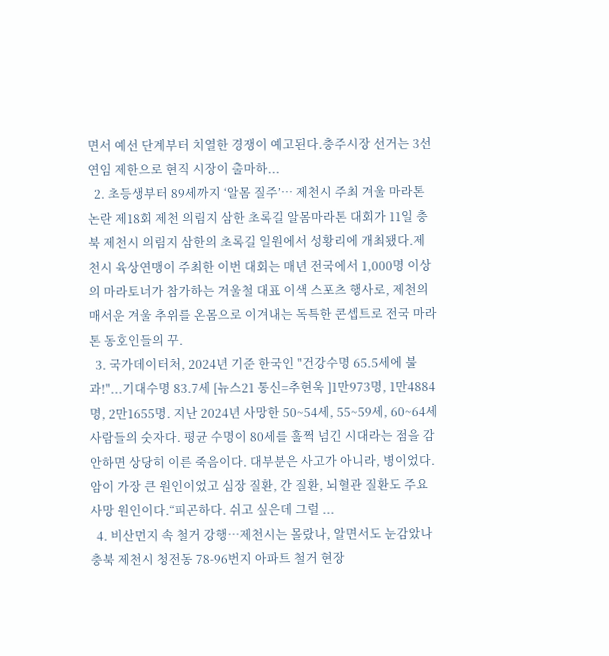면서 예선 단계부터 치열한 경쟁이 예고된다.충주시장 선거는 3선 연임 제한으로 현직 시장이 출마하...
  2. 초등생부터 89세까지 ‘알몸 질주’… 제천시 주최 겨울 마라톤 논란 제18회 제천 의림지 삼한 초록길 알몸마라톤 대회가 11일 충북 제천시 의림지 삼한의 초록길 일원에서 성황리에 개최됐다.제천시 육상연맹이 주최한 이번 대회는 매년 전국에서 1,000명 이상의 마라토너가 참가하는 겨울철 대표 이색 스포츠 행사로, 제천의 매서운 겨울 추위를 온몸으로 이겨내는 독특한 콘셉트로 전국 마라톤 동호인들의 꾸.
  3. 국가데이터처, 2024년 기준 한국인 "건강수명 65.5세에 불과!"...기대수명 83.7세 [뉴스21 통신=추현욱 ]1만973명, 1만4884명, 2만1655명. 지난 2024년 사망한 50~54세, 55~59세, 60~64세 사람들의 숫자다. 평균 수명이 80세를 훌쩍 넘긴 시대라는 점을 감안하면 상당히 이른 죽음이다. 대부분은 사고가 아니라, 병이었다. 암이 가장 큰 원인이었고 심장 질환, 간 질환, 뇌혈관 질환도 주요 사망 원인이다.“피곤하다. 쉬고 싶은데 그럴 ...
  4. 비산먼지 속 철거 강행…제천시는 몰랐나, 알면서도 눈감았나 충북 제천시 청전동 78-96번지 아파트 철거 현장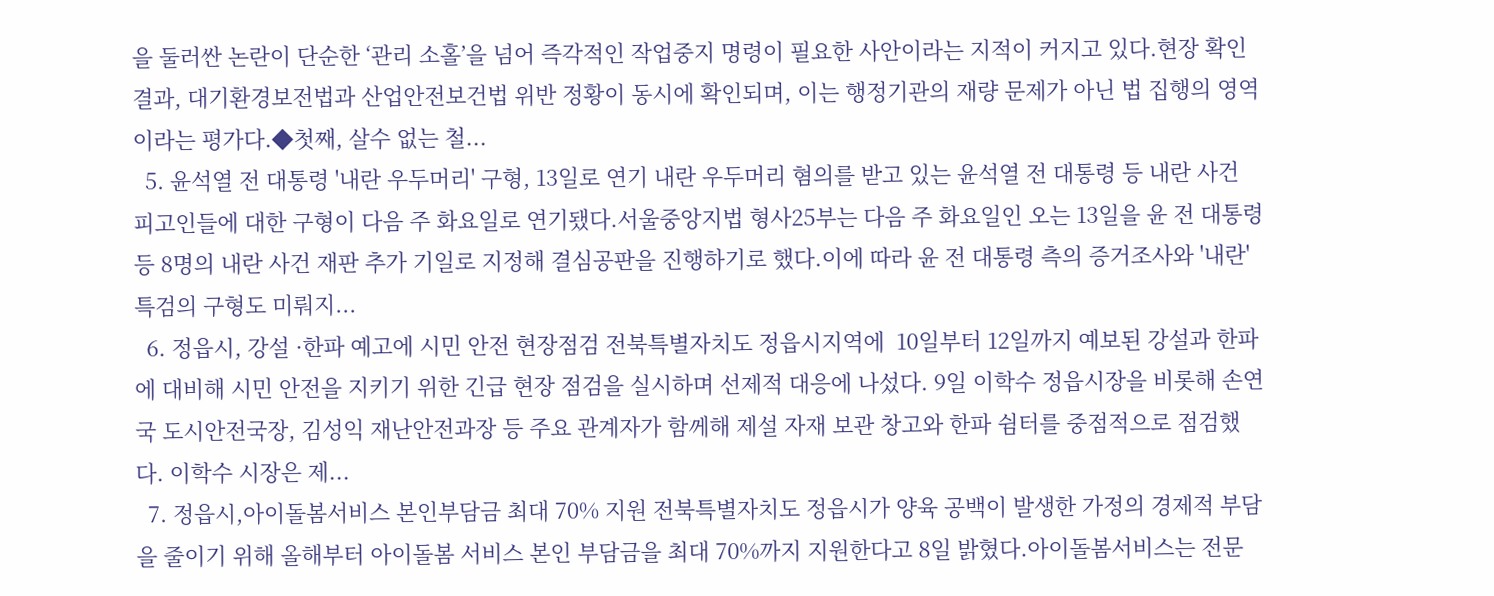을 둘러싼 논란이 단순한 ‘관리 소홀’을 넘어 즉각적인 작업중지 명령이 필요한 사안이라는 지적이 커지고 있다.현장 확인 결과, 대기환경보전법과 산업안전보건법 위반 정황이 동시에 확인되며, 이는 행정기관의 재량 문제가 아닌 법 집행의 영역이라는 평가다.◆첫째, 살수 없는 철...
  5. 윤석열 전 대통령 '내란 우두머리' 구형, 13일로 연기 내란 우두머리 혐의를 받고 있는 윤석열 전 대통령 등 내란 사건 피고인들에 대한 구형이 다음 주 화요일로 연기됐다.서울중앙지법 형사25부는 다음 주 화요일인 오는 13일을 윤 전 대통령 등 8명의 내란 사건 재판 추가 기일로 지정해 결심공판을 진행하기로 했다.이에 따라 윤 전 대통령 측의 증거조사와 '내란' 특검의 구형도 미뤄지...
  6. 정읍시, 강설 ·한파 예고에 시민 안전 현장점검 전북특별자치도 정읍시지역에  10일부터 12일까지 예보된 강설과 한파에 대비해 시민 안전을 지키기 위한 긴급 현장 점검을 실시하며 선제적 대응에 나섰다. 9일 이학수 정읍시장을 비롯해 손연국 도시안전국장, 김성익 재난안전과장 등 주요 관계자가 함께해 제설 자재 보관 창고와 한파 쉼터를 중점적으로 점검했다. 이학수 시장은 제...
  7. 정읍시,아이돌봄서비스 본인부담금 최대 70% 지원 전북특별자치도 정읍시가 양육 공백이 발생한 가정의 경제적 부담을 줄이기 위해 올해부터 아이돌봄 서비스 본인 부담금을 최대 70%까지 지원한다고 8일 밝혔다.아이돌봄서비스는 전문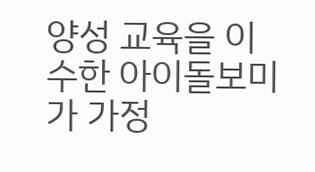양성 교육을 이수한 아이돌보미가 가정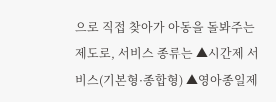으로 직접 찾아가 아동을 돌봐주는 제도로, 서비스 종류는 ▲시간제 서비스(기본형·종합형) ▲영아종일제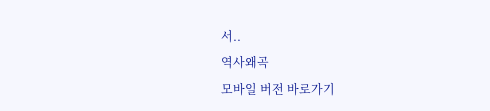서..
역사왜곡
모바일 버전 바로가기